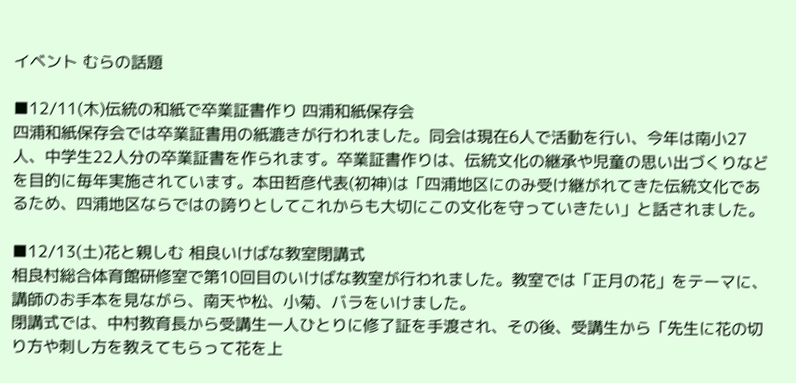イベント むらの話題

■12/11(木)伝統の和紙で卒業証書作り 四浦和紙保存会
四浦和紙保存会では卒業証書用の紙漉きが行われました。同会は現在6人で活動を行い、今年は南小27人、中学生22人分の卒業証書を作られます。卒業証書作りは、伝統文化の継承や児童の思い出づくりなどを目的に毎年実施されています。本田哲彦代表(初神)は「四浦地区にのみ受け継がれてきた伝統文化であるため、四浦地区ならではの誇りとしてこれからも大切にこの文化を守っていきたい」と話されました。

■12/13(土)花と親しむ 相良いけばな教室閉講式
相良村総合体育館研修室で第10回目のいけばな教室が行われました。教室では「正月の花」をテーマに、講師のお手本を見ながら、南天や松、小菊、バラをいけました。
閉講式では、中村教育長から受講生一人ひとりに修了証を手渡され、その後、受講生から「先生に花の切り方や刺し方を教えてもらって花を上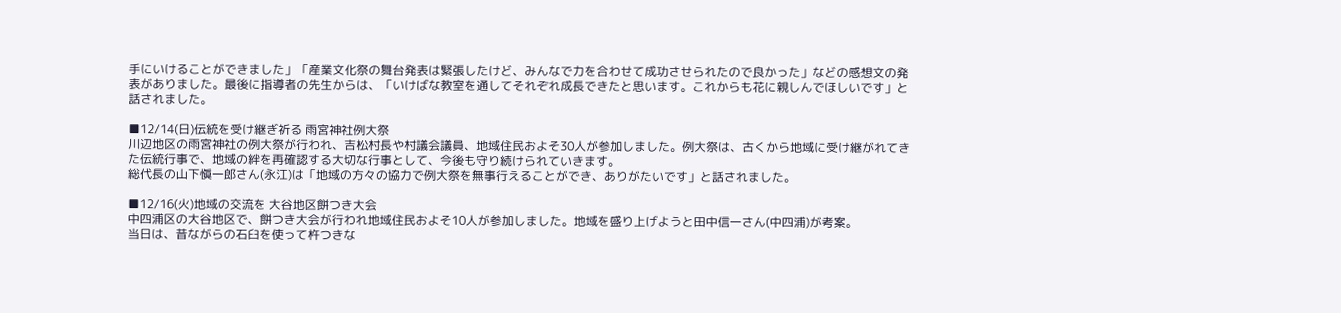手にいけることができました」「産業文化祭の舞台発表は緊張したけど、みんなで力を合わせて成功させられたので良かった」などの感想文の発表がありました。最後に指導者の先生からは、「いけばな教室を通してそれぞれ成長できたと思います。これからも花に親しんでほしいです」と話されました。

■12/14(日)伝統を受け継ぎ祈る 雨宮神社例大祭
川辺地区の雨宮神社の例大祭が行われ、吉松村長や村議会議員、地域住民およそ30人が参加しました。例大祭は、古くから地域に受け継がれてきた伝統行事で、地域の絆を再確認する大切な行事として、今後も守り続けられていきます。
総代長の山下愼一郎さん(永江)は「地域の方々の協力で例大祭を無事行えることができ、ありがたいです」と話されました。

■12/16(火)地域の交流を 大谷地区餅つき大会
中四浦区の大谷地区で、餅つき大会が行われ地域住民およそ10人が参加しました。地域を盛り上げようと田中信一さん(中四浦)が考案。
当日は、昔ながらの石臼を使って杵つきな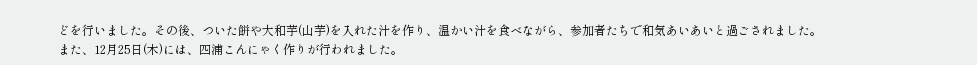どを行いました。その後、ついた餅や大和芋(山芋)を入れた汁を作り、温かい汁を食べながら、参加者たちで和気あいあいと過ごされました。
また、12月25日(木)には、四浦こんにゃく作りが行われました。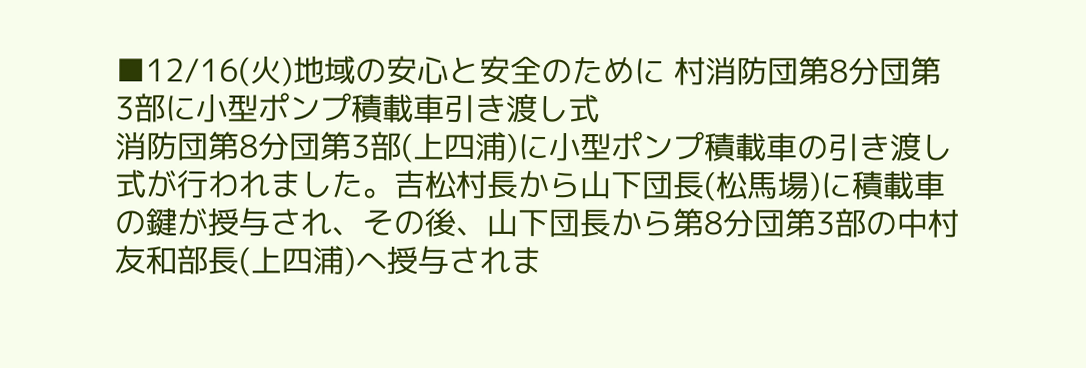■12/16(火)地域の安心と安全のために 村消防団第8分団第3部に小型ポンプ積載車引き渡し式
消防団第8分団第3部(上四浦)に小型ポンプ積載車の引き渡し式が行われました。吉松村長から山下団長(松馬場)に積載車の鍵が授与され、その後、山下団長から第8分団第3部の中村友和部長(上四浦)へ授与されま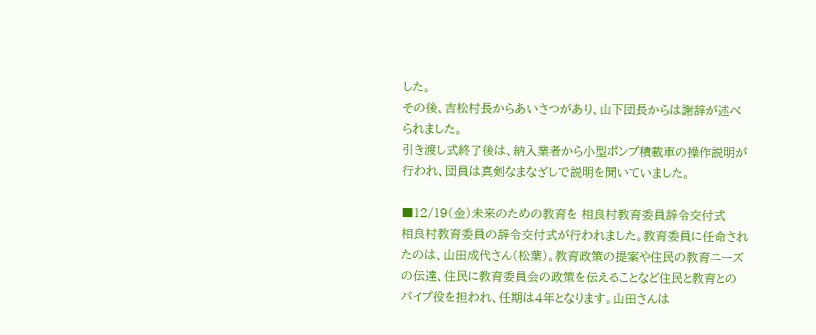した。
その後、吉松村長からあいさつがあり、山下団長からは謝辞が述べられました。
引き渡し式終了後は、納入業者から小型ポンプ積載車の操作説明が行われ、団員は真剣なまなざしで説明を聞いていました。

■12/19(金)未来のための教育を 相良村教育委員辞令交付式
相良村教育委員の辞令交付式が行われました。教育委員に任命されたのは、山田成代さん(松葉)。教育政策の提案や住民の教育ニーズの伝達、住民に教育委員会の政策を伝えることなど住民と教育とのパイプ役を担われ、任期は4年となります。山田さんは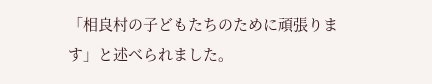「相良村の子どもたちのために頑張ります」と述べられました。